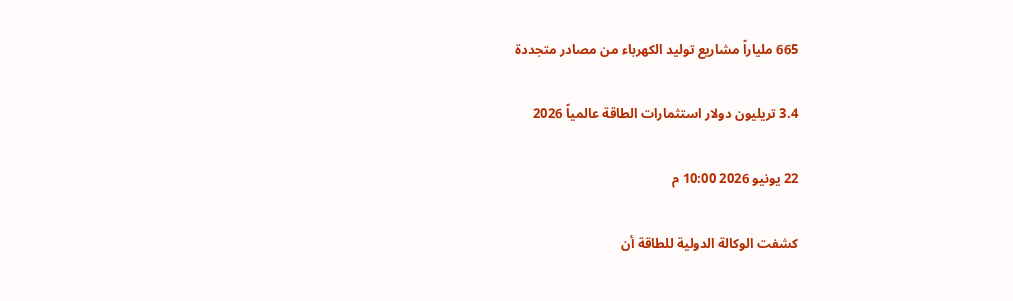665 ملياراً مشاريع توليد الكهرباء من مصادر متجددة

3.4 تريليون دولار استثمارات الطاقة عالمياً 2026

22 يونيو 2026 10:00 م

كشفت الوكالة الدولية للطاقة أن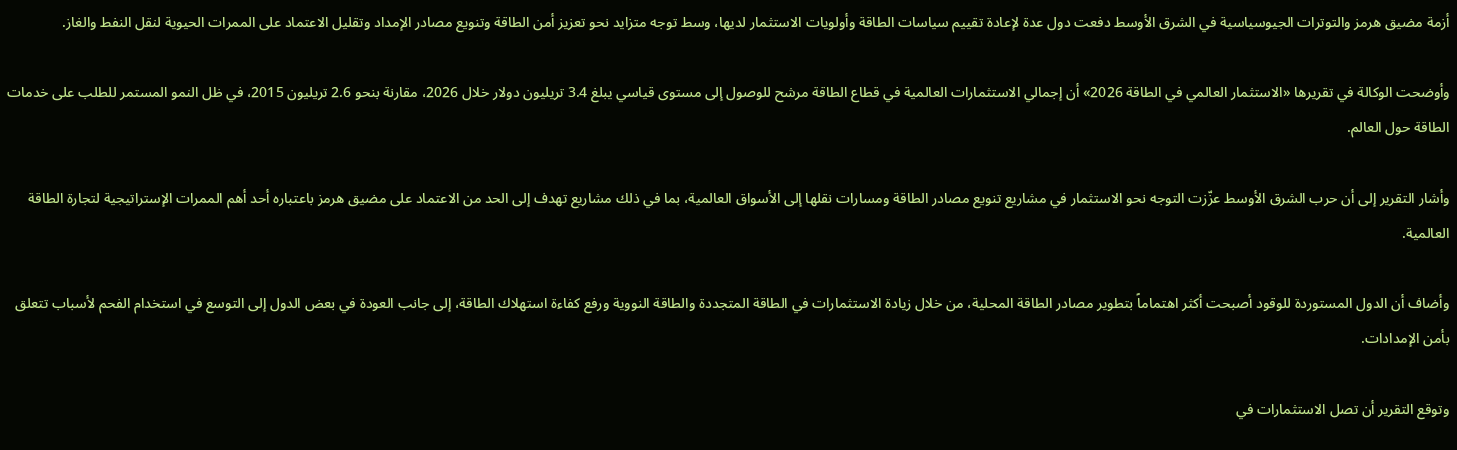أزمة مضيق هرمز والتوترات الجيوسياسية في الشرق الأوسط دفعت دول عدة لإعادة تقييم سياسات الطاقة وأولويات الاستثمار لديها، وسط توجه متزايد نحو تعزيز أمن الطاقة وتنويع مصادر الإمداد وتقليل الاعتماد على الممرات الحيوية لنقل النفط والغاز.

وأوضحت الوكالة في تقريرها «الاستثمار العالمي في الطاقة 2026» أن إجمالي الاستثمارات العالمية في قطاع الطاقة مرشح للوصول إلى مستوى قياسي يبلغ 3.4 تريليون دولار خلال 2026، مقارنة بنحو 2.6 تريليون 2015، في ظل النمو المستمر للطلب على خدمات الطاقة حول العالم.

وأشار التقرير إلى أن حرب الشرق الأوسط عزّزت التوجه نحو الاستثمار في مشاريع تنويع مصادر الطاقة ومسارات نقلها إلى الأسواق العالمية، بما في ذلك مشاريع تهدف إلى الحد من الاعتماد على مضيق هرمز باعتباره أحد أهم الممرات الإستراتيجية لتجارة الطاقة العالمية.

وأضاف أن الدول المستوردة للوقود أصبحت أكثر اهتماماً بتطوير مصادر الطاقة المحلية، من خلال زيادة الاستثمارات في الطاقة المتجددة والطاقة النووية ورفع كفاءة استهلاك الطاقة، إلى جانب العودة في بعض الدول إلى التوسع في استخدام الفحم لأسباب تتعلق بأمن الإمدادات.

وتوقع التقرير أن تصل الاستثمارات في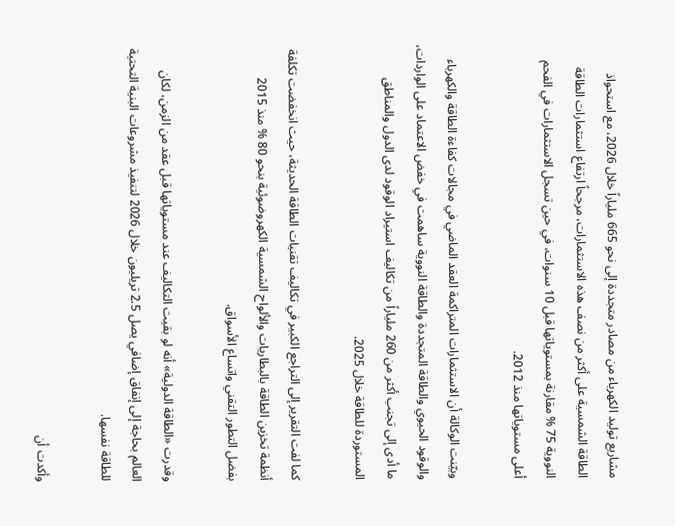مشاريع توليد الكهرباء من مصادر متجددة إلى نحو 665 ملياراً خلال 2026، مع استحواذ الطاقة الشمسية على أكثر من نصف هذه الاستثمارات، مرجحاً ارتفاع استثمارات الطاقة النووية 75 % مقارنة بمستوياتها قبل 10 سنوات، في حين تسجل الاستثمارات في الفحم أعلى مستوياتها منذ 2012.

وبيّنت الوكالة أن الاستثمارات المتراكمة العقد الماضي في مجالات كفاءة الطاقة والكهرباء والوقود الحيوي والطاقة المتجددة والطاقة النووية ساهمت في خفض الاعتماد على الواردات، ما أدى إلى تجنب أكثر من 260 ملياراً من تكاليف استيراد الوقود لدى الدول والمناطق المستوردة للطاقة خلال 2025.

كما لفت التقرير إلى التراجع الكبير في تكاليف تقنيات الطاقة الحديثة، حيث انخفضت تكلفة أنظمة تخزين الطاقة بالبطاريات والألواح الشمسية الكهروضوئية بنحو 80 % منذ 2015 بفضل التطور التقني واتساع الأسواق.

وقدرت «الطاقة الدولية» أنه لو بقيت التكاليف عند مستوياتها قبل عقد من الزمن، لكان العالم بحاجة إلى إنفاق إضافي يصل 2.5 تريليون خلال 2026 لتنفيذ مشروعات البنية التحتية للطاقة نفسها.

وأكدت أن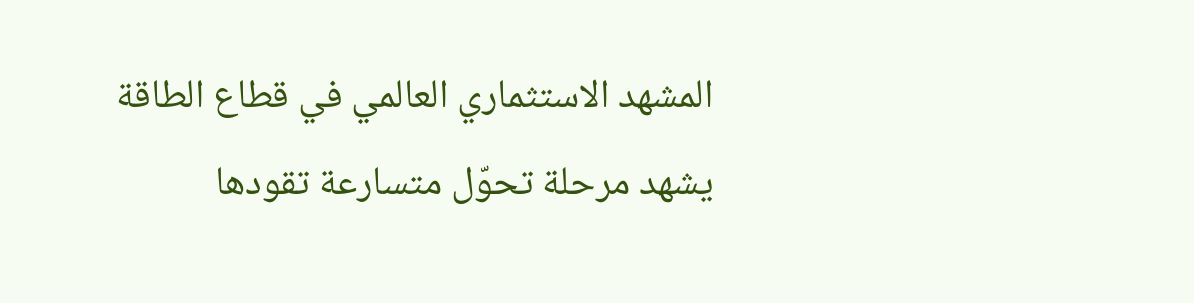المشهد الاستثماري العالمي في قطاع الطاقة يشهد مرحلة تحوّل متسارعة تقودها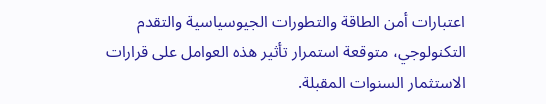اعتبارات أمن الطاقة والتطورات الجيوسياسية والتقدم التكنولوجي، متوقعة استمرار تأثير هذه العوامل على قرارات الاستثمار السنوات المقبلة.